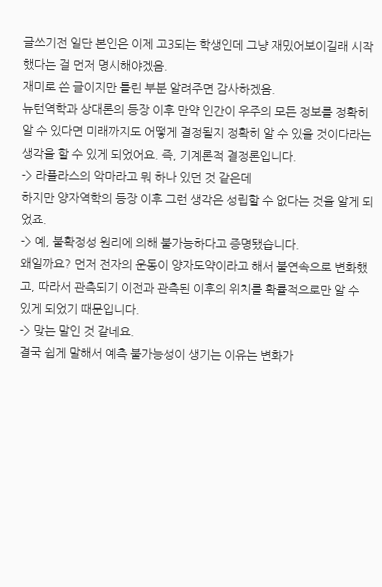글쓰기전 일단 본인은 이제 고3되는 학생인데 그냥 재밌어보이길래 시작했다는 걸 먼저 명시해야겠음.
재미로 쓴 글이지만 틀린 부분 알려주면 감사하겠음.
뉴턴역학과 상대론의 등장 이후 만약 인간이 우주의 모든 정보를 정확히 알 수 있다면 미래까지도 어떻게 결정될지 정확히 알 수 있을 것이다라는
생각을 할 수 있게 되었어요. 즉, 기계론적 결정론입니다.
-> 라플라스의 악마라고 뭐 하나 있던 것 같은데
하지만 양자역학의 등장 이후 그런 생각은 성립할 수 없다는 것을 알게 되었죠.
-> 예, 불확정성 원리에 의해 불가능하다고 증명됐습니다.
왜일까요? 먼저 전자의 운동이 양자도약이라고 해서 불연속으로 변화했고, 따라서 관측되기 이전과 관측된 이후의 위치를 확률적으로만 알 수
있게 되었기 때문입니다.
-> 맞는 말인 것 같네요.
결국 쉽게 말해서 예측 불가능성이 생기는 이유는 변화가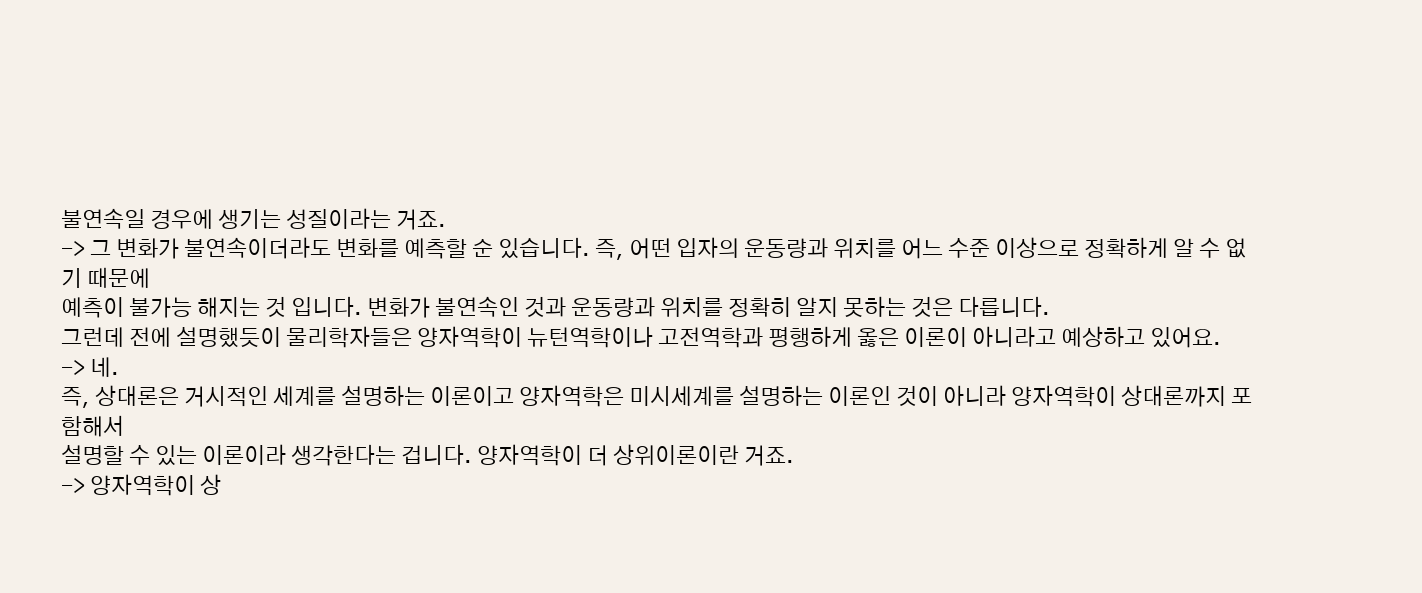불연속일 경우에 생기는 성질이라는 거죠.
-> 그 변화가 불연속이더라도 변화를 예측할 순 있습니다. 즉, 어떤 입자의 운동량과 위치를 어느 수준 이상으로 정확하게 알 수 없기 때문에
예측이 불가능 해지는 것 입니다. 변화가 불연속인 것과 운동량과 위치를 정확히 알지 못하는 것은 다릅니다.
그런데 전에 설명했듯이 물리학자들은 양자역학이 뉴턴역학이나 고전역학과 평행하게 옳은 이론이 아니라고 예상하고 있어요.
-> 네.
즉, 상대론은 거시적인 세계를 설명하는 이론이고 양자역학은 미시세계를 설명하는 이론인 것이 아니라 양자역학이 상대론까지 포함해서
설명할 수 있는 이론이라 생각한다는 겁니다. 양자역학이 더 상위이론이란 거죠.
-> 양자역학이 상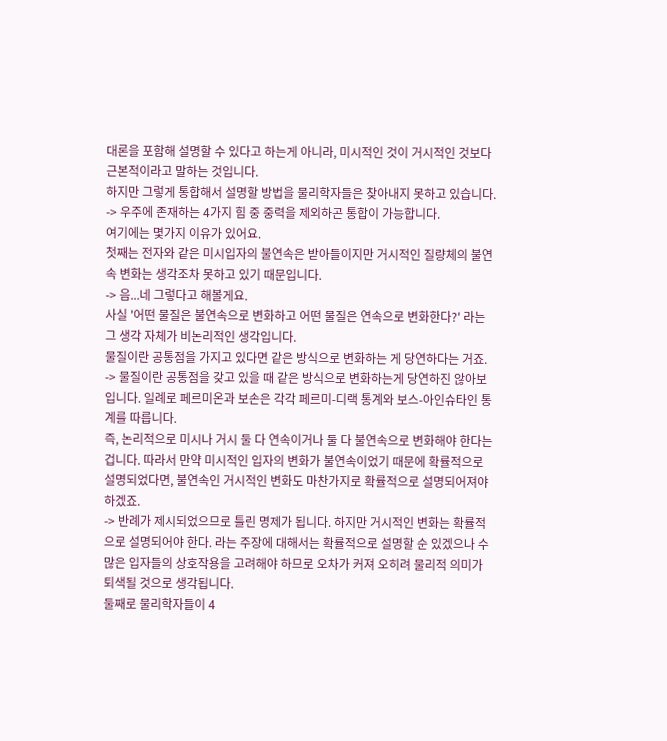대론을 포함해 설명할 수 있다고 하는게 아니라, 미시적인 것이 거시적인 것보다 근본적이라고 말하는 것입니다.
하지만 그렇게 통합해서 설명할 방법을 물리학자들은 찾아내지 못하고 있습니다.
-> 우주에 존재하는 4가지 힘 중 중력을 제외하곤 통합이 가능합니다.
여기에는 몇가지 이유가 있어요.
첫째는 전자와 같은 미시입자의 불연속은 받아들이지만 거시적인 질량체의 불연속 변화는 생각조차 못하고 있기 때문입니다.
-> 음...네 그렇다고 해볼게요.
사실 '어떤 물질은 불연속으로 변화하고 어떤 물질은 연속으로 변화한다?' 라는 그 생각 자체가 비논리적인 생각입니다.
물질이란 공통점을 가지고 있다면 같은 방식으로 변화하는 게 당연하다는 거죠.
-> 물질이란 공통점을 갖고 있을 때 같은 방식으로 변화하는게 당연하진 않아보입니다. 일례로 페르미온과 보손은 각각 페르미-디랙 통계와 보스-아인슈타인 통계를 따릅니다.
즉, 논리적으로 미시나 거시 둘 다 연속이거나 둘 다 불연속으로 변화해야 한다는겁니다. 따라서 만약 미시적인 입자의 변화가 불연속이었기 때문에 확률적으로 설명되었다면, 불연속인 거시적인 변화도 마찬가지로 확률적으로 설명되어져야 하겠죠.
-> 반례가 제시되었으므로 틀린 명제가 됩니다. 하지만 거시적인 변화는 확률적으로 설명되어야 한다. 라는 주장에 대해서는 확률적으로 설명할 순 있겠으나 수많은 입자들의 상호작용을 고려해야 하므로 오차가 커져 오히려 물리적 의미가 퇴색될 것으로 생각됩니다.
둘째로 물리학자들이 4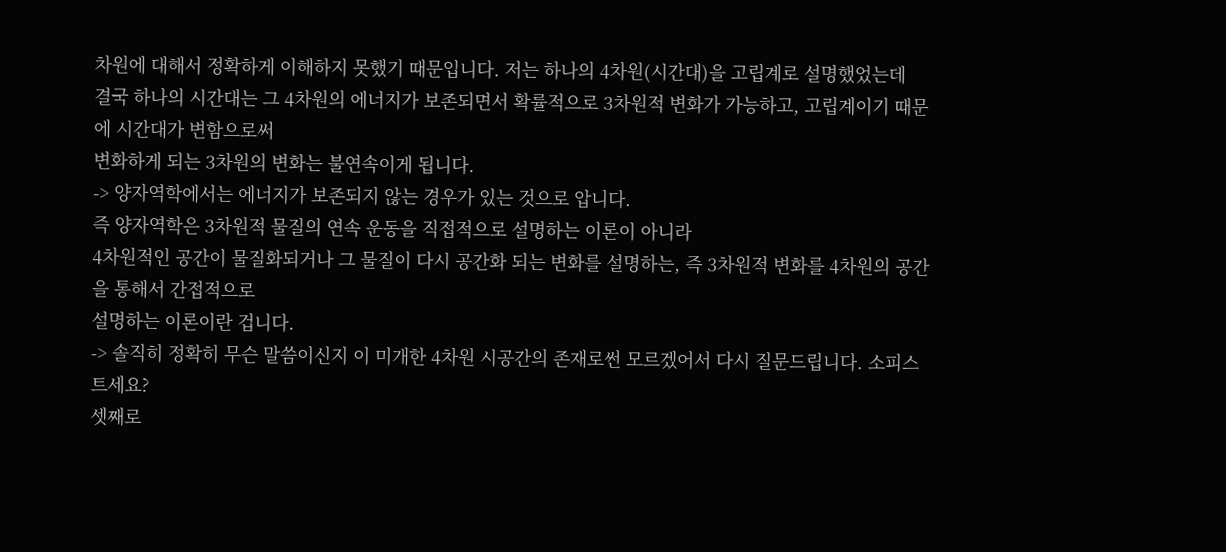차원에 대해서 정확하게 이해하지 못했기 때문입니다. 저는 하나의 4차원(시간대)을 고립계로 설명했었는데
결국 하나의 시간대는 그 4차원의 에너지가 보존되면서 확률적으로 3차원적 변화가 가능하고, 고립계이기 때문에 시간대가 변함으로써
변화하게 되는 3차원의 변화는 불연속이게 됩니다.
-> 양자역학에서는 에너지가 보존되지 않는 경우가 있는 것으로 압니다.
즉 양자역학은 3차원적 물질의 연속 운동을 직접적으로 설명하는 이론이 아니라
4차원적인 공간이 물질화되거나 그 물질이 다시 공간화 되는 변화를 설명하는, 즉 3차원적 변화를 4차원의 공간을 통해서 간접적으로
설명하는 이론이란 겁니다.
-> 솔직히 정확히 무슨 말씀이신지 이 미개한 4차원 시공간의 존재로썬 모르겠어서 다시 질문드립니다. 소피스트세요?
셋째로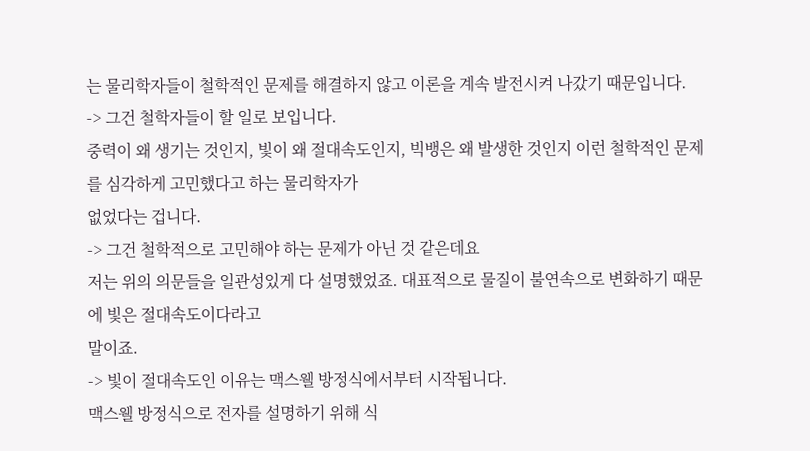는 물리학자들이 철학적인 문제를 해결하지 않고 이론을 계속 발전시켜 나갔기 때문입니다.
-> 그건 철학자들이 할 일로 보입니다.
중력이 왜 생기는 것인지, 빛이 왜 절대속도인지, 빅뱅은 왜 발생한 것인지 이런 철학적인 문제를 심각하게 고민했다고 하는 물리학자가
없었다는 겁니다.
-> 그건 철학적으로 고민해야 하는 문제가 아닌 것 같은데요
저는 위의 의문들을 일관성있게 다 설명했었죠. 대표적으로 물질이 불연속으로 변화하기 때문에 빛은 절대속도이다라고
말이죠.
-> 빛이 절대속도인 이유는 맥스웰 방정식에서부터 시작됩니다.
맥스웰 방정식으로 전자를 설명하기 위해 식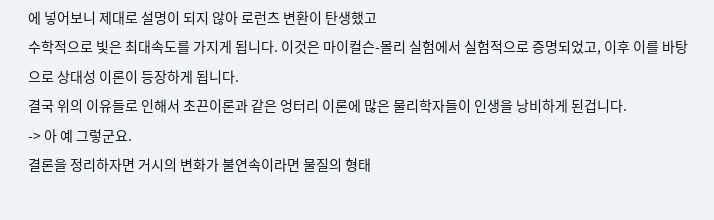에 넣어보니 제대로 설명이 되지 않아 로런츠 변환이 탄생했고
수학적으로 빛은 최대속도를 가지게 됩니다. 이것은 마이컬슨-몰리 실험에서 실험적으로 증명되었고, 이후 이를 바탕으로 상대성 이론이 등장하게 됩니다.
결국 위의 이유들로 인해서 초끈이론과 같은 엉터리 이론에 많은 물리학자들이 인생을 낭비하게 된겁니다.
-> 아 예 그렇군요.
결론을 정리하자면 거시의 변화가 불연속이라면 물질의 형태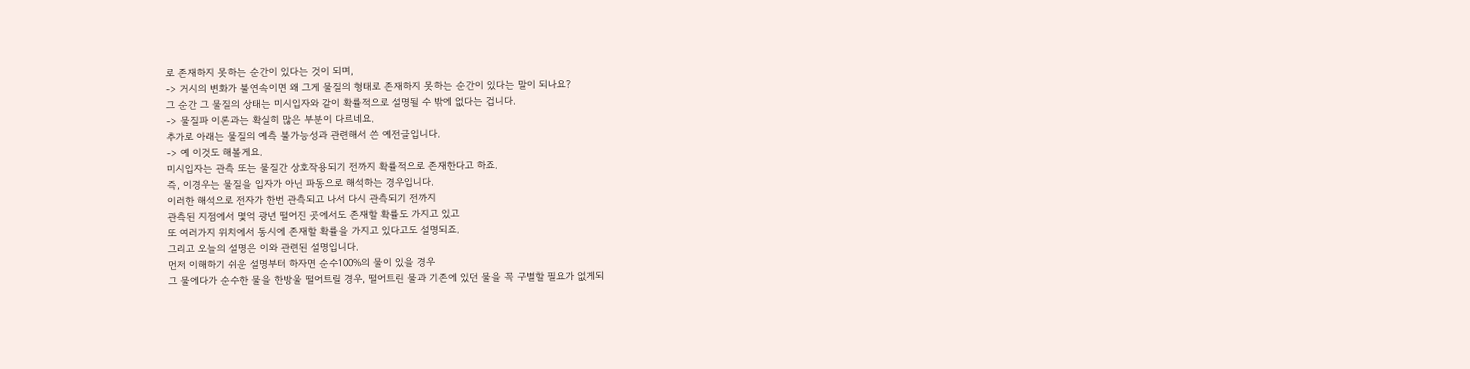로 존재하지 못하는 순간이 있다는 것이 되며,
-> 거시의 변화가 불연속이면 왜 그게 물질의 형태로 존재하지 못하는 순간이 있다는 말이 되나요?
그 순간 그 물질의 상태는 미시입자와 같이 확률적으로 설명될 수 밖에 없다는 겁니다.
-> 물질파 이론과는 확실히 많은 부분이 다르네요.
추가로 아래는 물질의 예측 불가능성과 관련해서 쓴 예전글입니다.
-> 예 이것도 해볼게요.
미시입자는 관측 또는 물질간 상호작용되기 전까지 확률적으로 존재한다고 하죠.
즉, 이경우는 물질을 입자가 아닌 파동으로 해석하는 경우입니다.
이러한 해석으로 전자가 한번 관측되고 나서 다시 관측되기 전까지
관측된 지점에서 몇억 광년 떨어진 곳에서도 존재할 확률도 가지고 있고
또 여러가지 위치에서 동시에 존재할 확률을 가지고 있다고도 설명되죠.
그리고 오늘의 설명은 이와 관련된 설명입니다.
먼저 이해하기 쉬운 설명부터 하자면 순수100%의 물이 있을 경우
그 물에다가 순수한 물을 한방울 떨어트릴 경우, 떨어트린 물과 기존에 있던 물을 꼭 구별할 필요가 없게되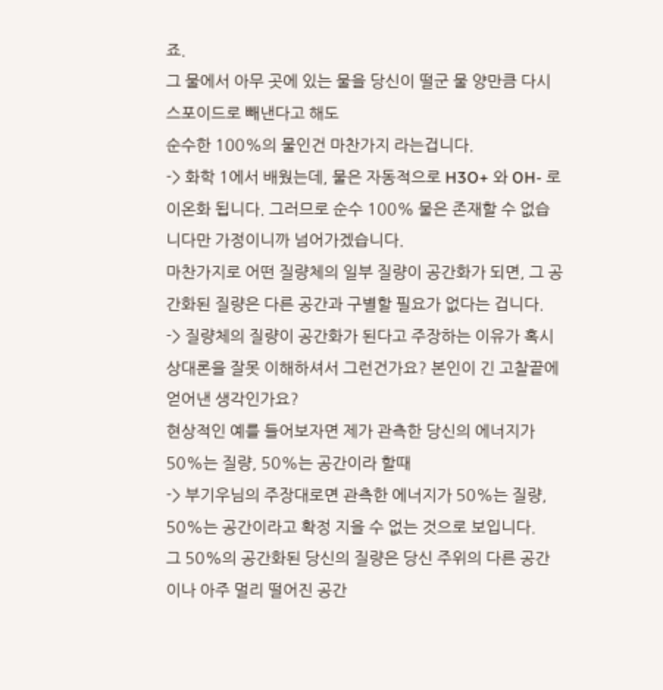죠.
그 물에서 아무 곳에 있는 물을 당신이 떨군 물 양만큼 다시 스포이드로 빼낸다고 해도
순수한 100%의 물인건 마찬가지 라는겁니다.
-> 화학 1에서 배웠는데, 물은 자동적으로 H3O+ 와 OH- 로 이온화 됩니다. 그러므로 순수 100% 물은 존재할 수 없습니다만 가정이니까 넘어가겠습니다.
마찬가지로 어떤 질량체의 일부 질량이 공간화가 되면, 그 공간화된 질량은 다른 공간과 구별할 필요가 없다는 겁니다.
-> 질량체의 질량이 공간화가 된다고 주장하는 이유가 혹시 상대론을 잘못 이해하셔서 그런건가요? 본인이 긴 고찰끝에 얻어낸 생각인가요?
현상적인 예를 들어보자면 제가 관측한 당신의 에너지가 50%는 질량, 50%는 공간이라 할때
-> 부기우님의 주장대로면 관측한 에너지가 50%는 질량, 50%는 공간이라고 확정 지을 수 없는 것으로 보입니다.
그 50%의 공간화된 당신의 질량은 당신 주위의 다른 공간이나 아주 멀리 떨어진 공간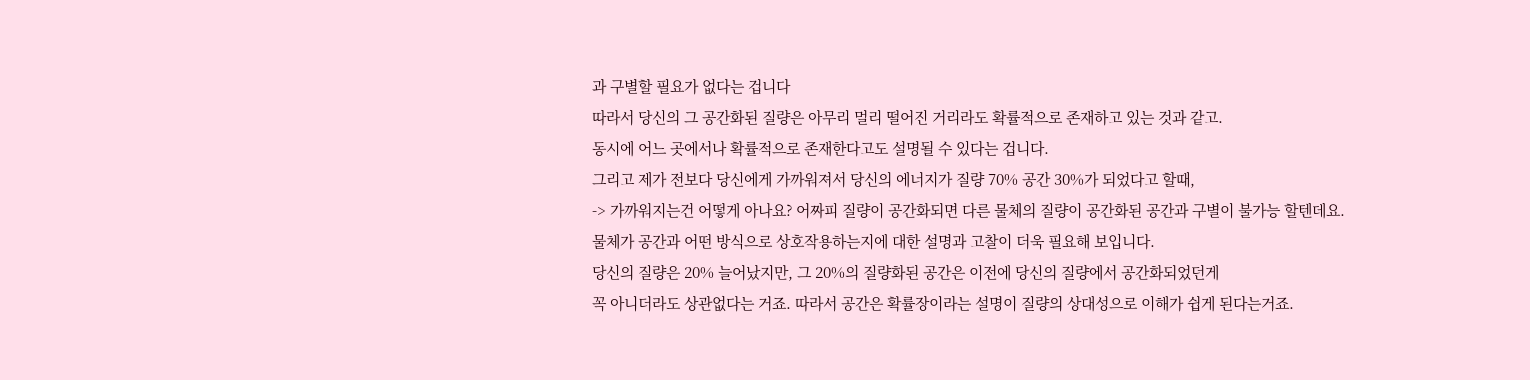과 구별할 필요가 없다는 겁니다
따라서 당신의 그 공간화된 질량은 아무리 멀리 떨어진 거리라도 확률적으로 존재하고 있는 것과 같고.
동시에 어느 곳에서나 확률적으로 존재한다고도 설명될 수 있다는 겁니다.
그리고 제가 전보다 당신에게 가까워져서 당신의 에너지가 질량 70% 공간 30%가 되었다고 할때,
-> 가까워지는건 어떻게 아나요? 어짜피 질량이 공간화되면 다른 물체의 질량이 공간화된 공간과 구별이 불가능 할텐데요.
물체가 공간과 어떤 방식으로 상호작용하는지에 대한 설명과 고찰이 더욱 필요해 보입니다.
당신의 질량은 20% 늘어났지만, 그 20%의 질량화된 공간은 이전에 당신의 질량에서 공간화되었던게
꼭 아니더라도 상관없다는 거죠. 따라서 공간은 확률장이라는 설명이 질량의 상대성으로 이해가 쉽게 된다는거죠.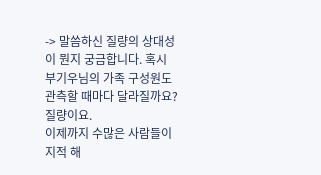-> 말씀하신 질량의 상대성이 뭔지 궁금합니다. 혹시 부기우님의 가족 구성원도 관측할 때마다 달라질까요? 질량이요.
이제까지 수많은 사람들이 지적 해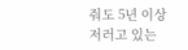줘도 5년 이상 저러고 있는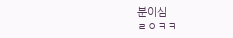분이심
ㄹㅇㅋㅋ